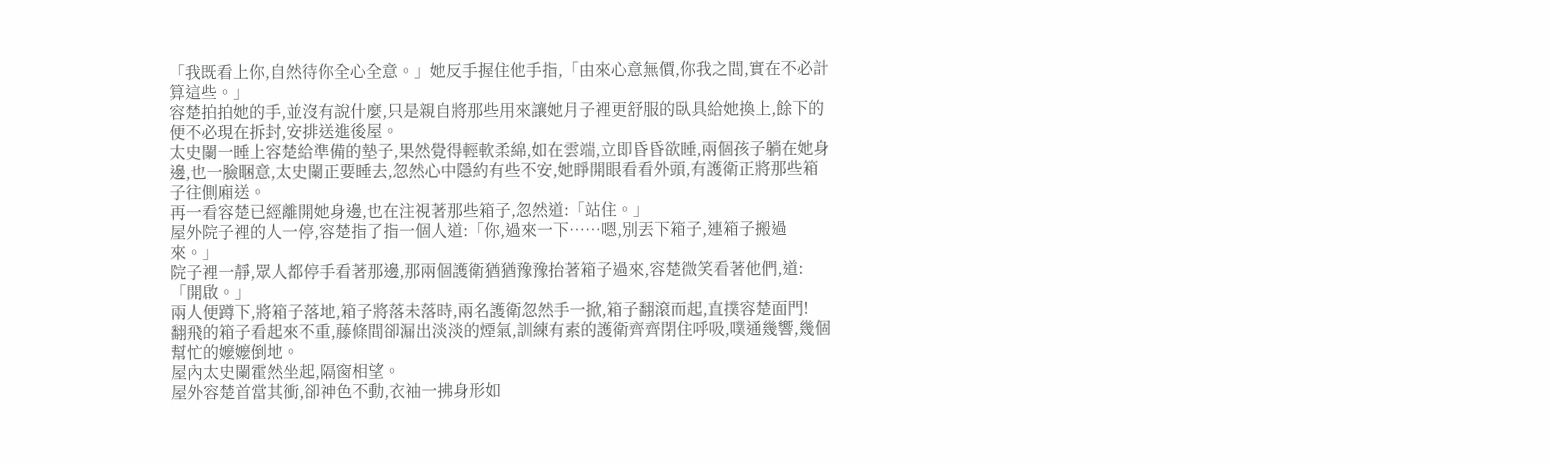「我既看上你,自然待你全心全意。」她反手握住他手指,「由來心意無價,你我之間,實在不必計算這些。」
容楚拍拍她的手,並沒有說什麼,只是親自將那些用來讓她月子裡更舒服的臥具給她換上,餘下的便不必現在拆封,安排送進後屋。
太史闌一睡上容楚給準備的墊子,果然覺得輕軟柔綿,如在雲端,立即昏昏欲睡,兩個孩子躺在她身邊,也一臉睏意,太史闌正要睡去,忽然心中隱約有些不安,她睜開眼看看外頭,有護衛正將那些箱子往側廂送。
再一看容楚已經離開她身邊,也在注視著那些箱子,忽然道:「站住。」
屋外院子裡的人一停,容楚指了指一個人道:「你,過來一下……嗯,別丟下箱子,連箱子搬過來。」
院子裡一靜,眾人都停手看著那邊,那兩個護衛猶猶豫豫抬著箱子過來,容楚微笑看著他們,道:「開啟。」
兩人便蹲下,將箱子落地,箱子將落未落時,兩名護衛忽然手一掀,箱子翻滾而起,直撲容楚面門!
翻飛的箱子看起來不重,藤條間卻漏出淡淡的煙氣,訓練有素的護衛齊齊閉住呼吸,噗通幾響,幾個幫忙的嬤嬤倒地。
屋內太史闌霍然坐起,隔窗相望。
屋外容楚首當其衝,卻神色不動,衣袖一拂身形如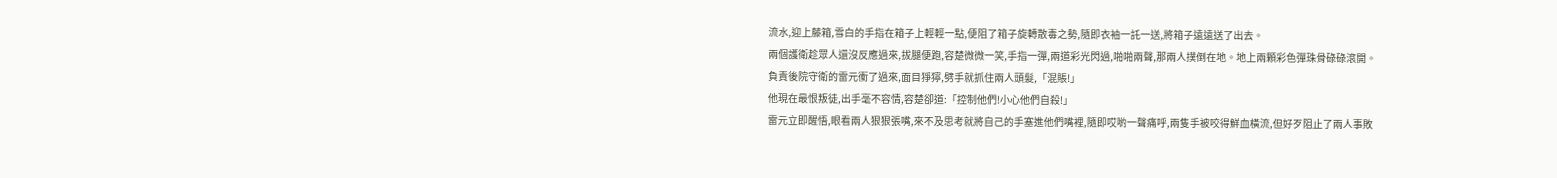流水,迎上藤箱,雪白的手指在箱子上輕輕一點,便阻了箱子旋轉散毒之勢,隨即衣袖一託一送,將箱子遠遠送了出去。
兩個護衛趁眾人還沒反應過來,拔腿便跑,容楚微微一笑,手指一彈,兩道彩光閃過,啪啪兩聲,那兩人撲倒在地。地上兩顆彩色彈珠骨碌碌滾開。
負責後院守衛的雷元衝了過來,面目猙獰,劈手就抓住兩人頭髮,「混賬!」
他現在最恨叛徒,出手毫不容情,容楚卻道:「控制他們!小心他們自殺!」
雷元立即醒悟,眼看兩人狠狠張嘴,來不及思考就將自己的手塞進他們嘴裡,隨即哎喲一聲痛呼,兩隻手被咬得鮮血橫流,但好歹阻止了兩人事敗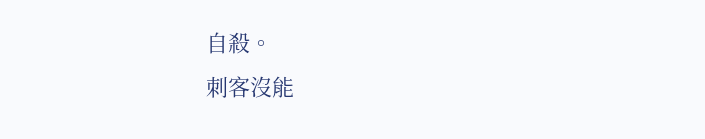自殺。
刺客沒能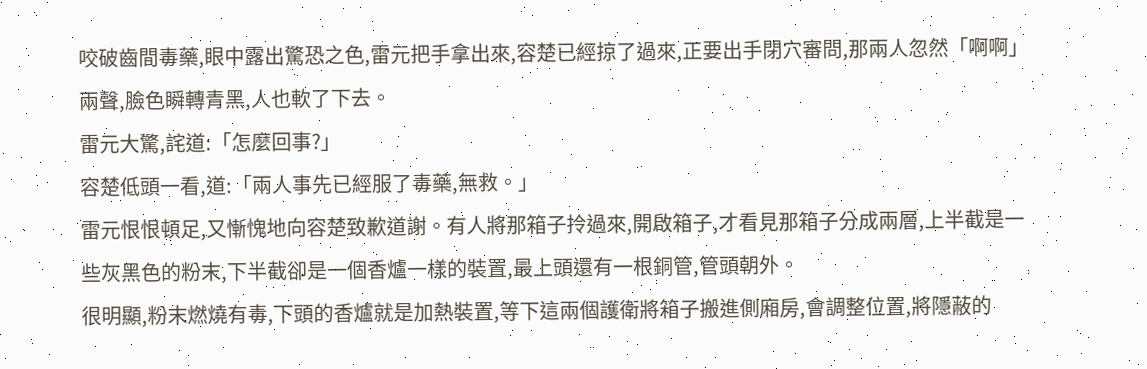咬破齒間毒藥,眼中露出驚恐之色,雷元把手拿出來,容楚已經掠了過來,正要出手閉穴審問,那兩人忽然「啊啊」兩聲,臉色瞬轉青黑,人也軟了下去。
雷元大驚,詫道:「怎麼回事?」
容楚低頭一看,道:「兩人事先已經服了毒藥,無救。」
雷元恨恨頓足,又慚愧地向容楚致歉道謝。有人將那箱子拎過來,開啟箱子,才看見那箱子分成兩層,上半截是一些灰黑色的粉末,下半截卻是一個香爐一樣的裝置,最上頭還有一根銅管,管頭朝外。
很明顯,粉末燃燒有毒,下頭的香爐就是加熱裝置,等下這兩個護衛將箱子搬進側廂房,會調整位置,將隱蔽的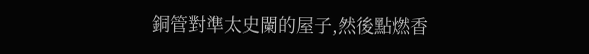銅管對準太史闌的屋子,然後點燃香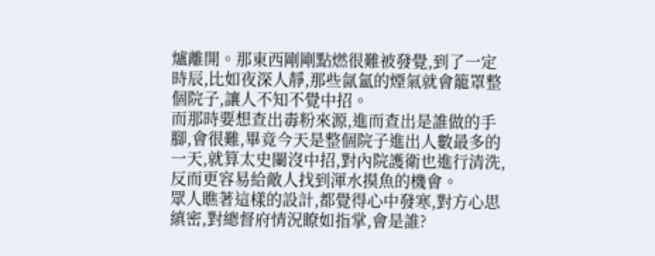爐離開。那東西剛剛點燃很難被發覺,到了一定時辰,比如夜深人靜,那些氤氳的煙氣就會籠罩整個院子,讓人不知不覺中招。
而那時要想查出毒粉來源,進而查出是誰做的手腳,會很難,畢竟今天是整個院子進出人數最多的一天,就算太史闌沒中招,對內院護衛也進行清洗,反而更容易給敵人找到渾水摸魚的機會。
眾人瞧著這樣的設計,都覺得心中發寒,對方心思縝密,對總督府情況瞭如指掌,會是誰?